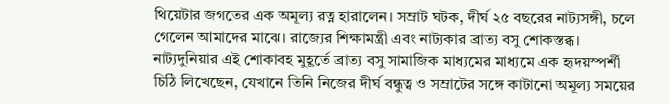থিয়েটার জগতের এক অমূল্য রত্ন হারালেন। সম্রাট ঘটক, দীর্ঘ ২৫ বছরের নাট্যসঙ্গী, চলে গেলেন আমাদের মাঝে। রাজ্যের শিক্ষামন্ত্রী এবং নাট্যকার ব্রাত্য বসু শোকস্তব্ধ। নাট্যদুনিয়ার এই শোকাবহ মুহূর্তে ব্রাত্য বসু সামাজিক মাধ্যমের মাধ্যমে এক হৃদয়স্পর্শী চিঠি লিখেছেন, যেখানে তিনি নিজের দীর্ঘ বন্ধুত্ব ও সম্রাটের সঙ্গে কাটানো অমূল্য সময়ের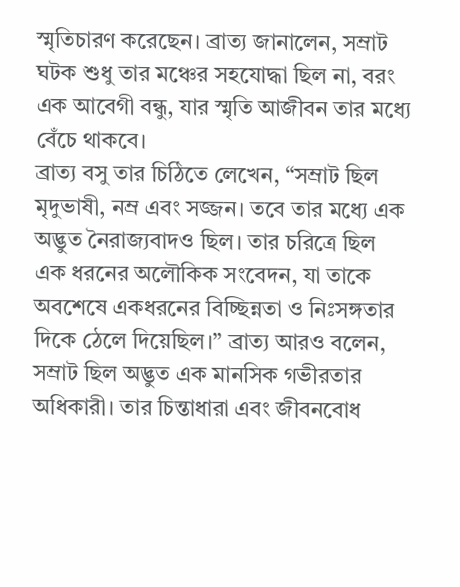স্মৃতিচারণ করেছেন। ব্রাত্য জানালেন, সম্রাট ঘটক শুধু তার মঞ্চের সহযোদ্ধা ছিল না, বরং এক আবেগী বন্ধু, যার স্মৃতি আজীবন তার মধ্যে বেঁচে থাকবে।
ব্রাত্য বসু তার চিঠিতে লেখেন, “সম্রাট ছিল মৃদুভাষী, নম্র এবং সজ্জন। তবে তার মধ্যে এক অদ্ভুত নৈরাজ্যবাদও ছিল। তার চরিত্রে ছিল এক ধরনের অলৌকিক সংবেদন, যা তাকে অবশেষে একধরনের বিচ্ছিন্নতা ও নিঃসঙ্গতার দিকে ঠেলে দিয়েছিল।” ব্রাত্য আরও বলেন, সম্রাট ছিল অদ্ভুত এক মানসিক গভীরতার অধিকারী। তার চিন্তাধারা এবং জীবনবোধ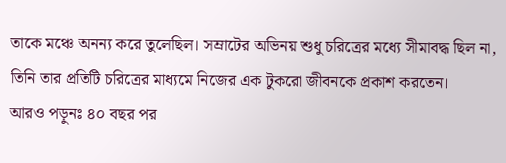তাকে মঞ্চে অনন্য করে তুলেছিল। সম্রাটের অভিনয় শুধু চরিত্রের মধ্যে সীমাবদ্ধ ছিল না, তিনি তার প্রতিটি চরিত্রের মাধ্যমে নিজের এক টুকরো জীবনকে প্রকাশ করতেন।
আরও পড়ুনঃ ৪০ বছর পর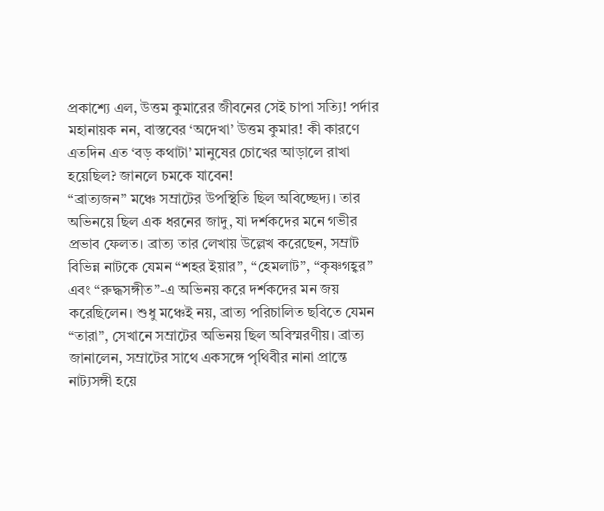প্রকাশ্যে এল, উত্তম কুমারের জীবনের সেই চাপা সত্যি! পর্দার মহানায়ক নন, বাস্তবের ‘অদেখা’ উত্তম কুমার! কী কারণে এতদিন এত ‘বড় কথাটা’ মানুষের চোখের আড়ালে রাখা হয়েছিল? জানলে চমকে যাবেন!
“ব্রাত্যজন” মঞ্চে সম্রাটের উপস্থিতি ছিল অবিচ্ছেদ্য। তার অভিনয়ে ছিল এক ধরনের জাদু, যা দর্শকদের মনে গভীর প্রভাব ফেলত। ব্রাত্য তার লেখায় উল্লেখ করেছেন, সম্রাট বিভিন্ন নাটকে যেমন “শহর ইয়ার”, “হেমলাট”, “কৃষ্ণগহ্বর” এবং “রুদ্ধসঙ্গীত”-এ অভিনয় করে দর্শকদের মন জয় করেছিলেন। শুধু মঞ্চেই নয়, ব্রাত্য পরিচালিত ছবিতে যেমন “তারা”, সেখানে সম্রাটের অভিনয় ছিল অবিস্মরণীয়। ব্রাত্য জানালেন, সম্রাটের সাথে একসঙ্গে পৃথিবীর নানা প্রান্তে নাট্যসঙ্গী হয়ে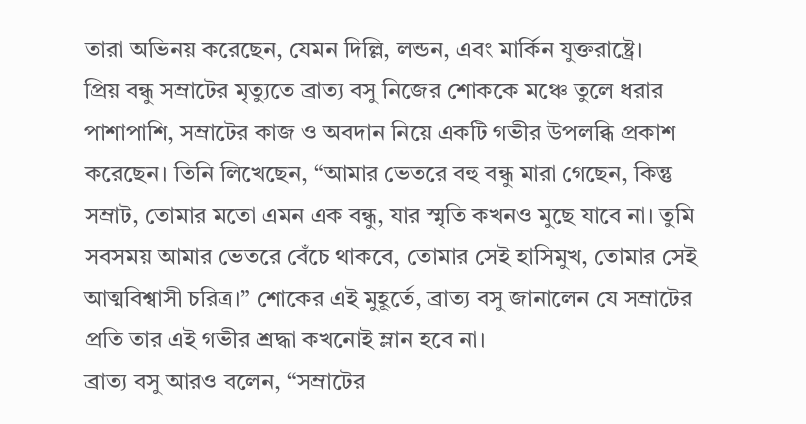তারা অভিনয় করেছেন, যেমন দিল্লি, লন্ডন, এবং মার্কিন যুক্তরাষ্ট্রে।
প্রিয় বন্ধু সম্রাটের মৃত্যুতে ব্রাত্য বসু নিজের শোককে মঞ্চে তুলে ধরার পাশাপাশি, সম্রাটের কাজ ও অবদান নিয়ে একটি গভীর উপলব্ধি প্রকাশ করেছেন। তিনি লিখেছেন, “আমার ভেতরে বহু বন্ধু মারা গেছেন, কিন্তু সম্রাট, তোমার মতো এমন এক বন্ধু, যার স্মৃতি কখনও মুছে যাবে না। তুমি সবসময় আমার ভেতরে বেঁচে থাকবে, তোমার সেই হাসিমুখ, তোমার সেই আত্মবিশ্বাসী চরিত্র।” শোকের এই মুহূর্তে, ব্রাত্য বসু জানালেন যে সম্রাটের প্রতি তার এই গভীর শ্রদ্ধা কখনোই ম্লান হবে না।
ব্রাত্য বসু আরও বলেন, “সম্রাটের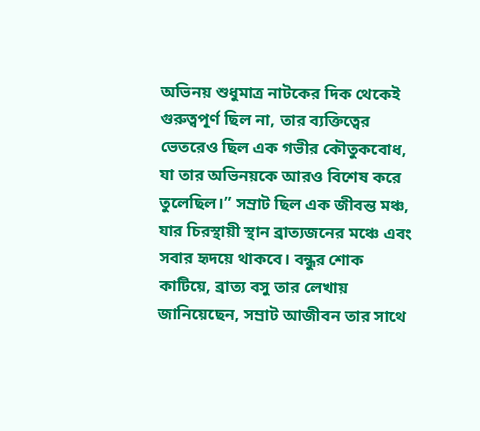অভিনয় শুধুমাত্র নাটকের দিক থেকেই গুরুত্বপূর্ণ ছিল না, তার ব্যক্তিত্বের ভেতরেও ছিল এক গভীর কৌতুকবোধ, যা তার অভিনয়কে আরও বিশেষ করে তুলেছিল।” সম্রাট ছিল এক জীবন্ত মঞ্চ, যার চিরস্থায়ী স্থান ব্রাত্যজনের মঞ্চে এবং সবার হৃদয়ে থাকবে। বন্ধুর শোক কাটিয়ে, ব্রাত্য বসু তার লেখায় জানিয়েছেন, সম্রাট আজীবন তার সাথে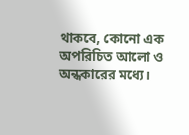থাকবে, কোনো এক অপরিচিত আলো ও অন্ধকারের মধ্যে।